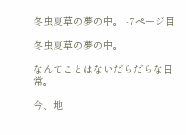冬虫夏草の夢の中。 -7ページ目

冬虫夏草の夢の中。

なんてことはないだらだらな日常。

今、地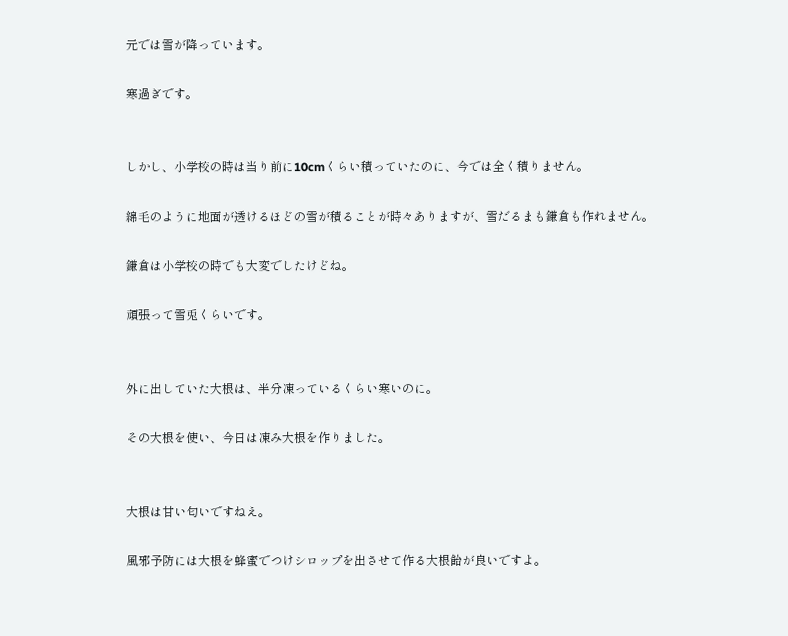元では雪が降っています。

寒過ぎです。


しかし、小学校の時は当り前に10cmくらい積っていたのに、今では全く積りません。

綿毛のように地面が透けるほどの雪が積ることが時々ありますが、雪だるまも鎌倉も作れません。

鎌倉は小学校の時でも大変でしたけどね。

頑張って雪兎くらいです。


外に出していた大根は、半分凍っているくらい寒いのに。

その大根を使い、今日は凍み大根を作りました。


大根は甘い匂いですねえ。

風邪予防には大根を蜂蜜でつけシロップを出させて作る大根飴が良いですよ。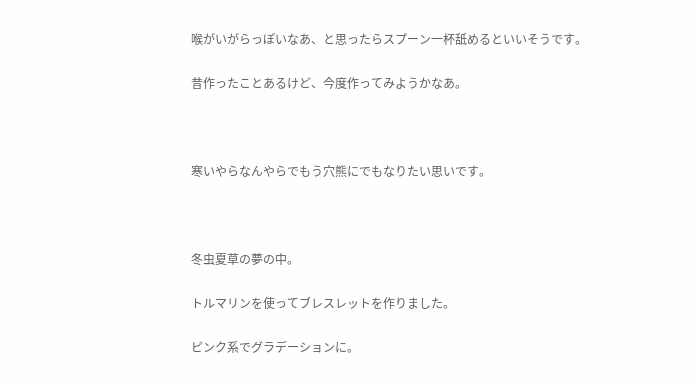喉がいがらっぽいなあ、と思ったらスプーン一杯舐めるといいそうです。

昔作ったことあるけど、今度作ってみようかなあ。



寒いやらなんやらでもう穴熊にでもなりたい思いです。



冬虫夏草の夢の中。

トルマリンを使ってブレスレットを作りました。

ピンク系でグラデーションに。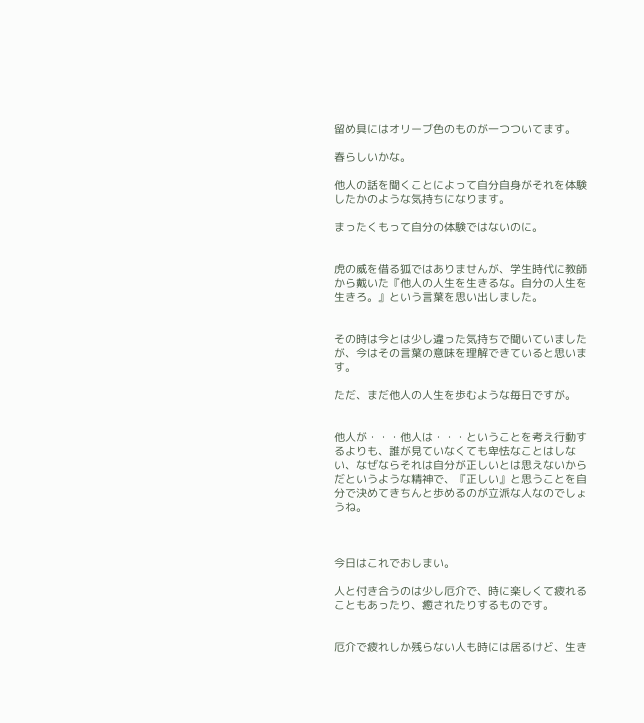留め具にはオリーブ色のものが一つついてます。

春らしいかな。

他人の話を聞くことによって自分自身がそれを体験したかのような気持ちになります。

まったくもって自分の体験ではないのに。


虎の威を借る狐ではありませんが、学生時代に教師から戴いた『他人の人生を生きるな。自分の人生を生きろ。』という言葉を思い出しました。


その時は今とは少し違った気持ちで聞いていましたが、今はその言葉の意味を理解できていると思います。

ただ、まだ他人の人生を歩むような毎日ですが。


他人が・・・他人は・・・ということを考え行動するよりも、誰が見ていなくても卑怯なことはしない、なぜならそれは自分が正しいとは思えないからだというような精神で、『正しい』と思うことを自分で決めてきちんと歩めるのが立派な人なのでしょうね。



今日はこれでおしまい。

人と付き合うのは少し厄介で、時に楽しくて疲れることもあったり、癒されたりするものです。


厄介で疲れしか残らない人も時には居るけど、生き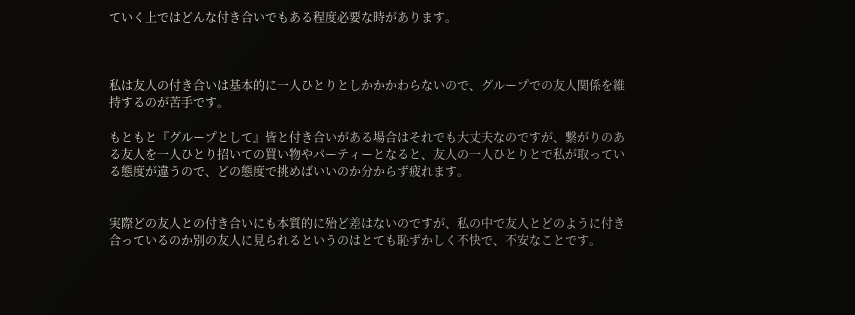ていく上ではどんな付き合いでもある程度必要な時があります。



私は友人の付き合いは基本的に一人ひとりとしかかかわらないので、グループでの友人関係を維持するのが苦手です。

もともと『グループとして』皆と付き合いがある場合はそれでも大丈夫なのですが、繋がりのある友人を一人ひとり招いての買い物やパーティーとなると、友人の一人ひとりとで私が取っている態度が違うので、どの態度で挑めばいいのか分からず疲れます。


実際どの友人との付き合いにも本質的に殆ど差はないのですが、私の中で友人とどのように付き合っているのか別の友人に見られるというのはとても恥ずかしく不快で、不安なことです。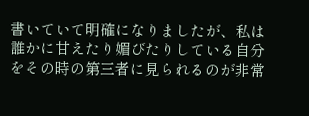書いていて明確になりましたが、私は誰かに甘えたり媚びたりしている自分をその時の第三者に見られるのが非常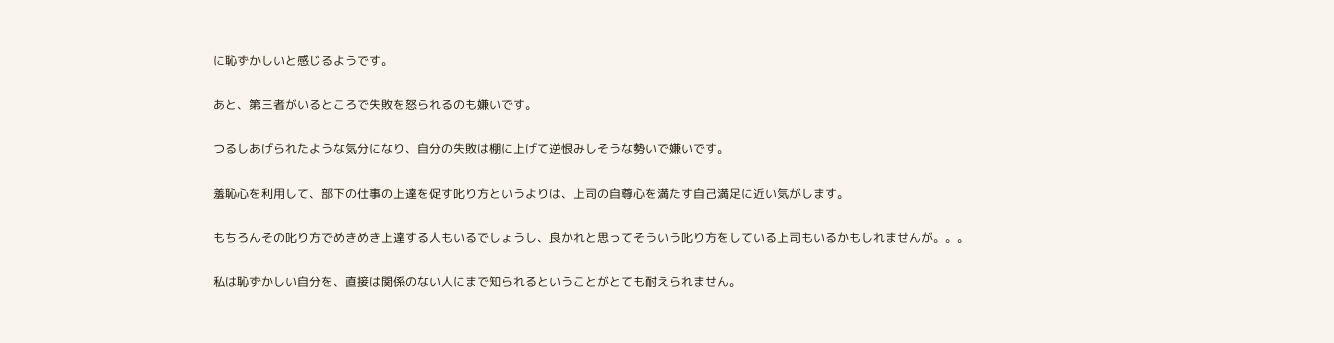に恥ずかしいと感じるようです。

あと、第三者がいるところで失敗を怒られるのも嫌いです。

つるしあげられたような気分になり、自分の失敗は棚に上げて逆恨みしそうな勢いで嫌いです。

羞恥心を利用して、部下の仕事の上達を促す叱り方というよりは、上司の自尊心を満たす自己満足に近い気がします。

もちろんその叱り方でめきめき上達する人もいるでしょうし、良かれと思ってそういう叱り方をしている上司もいるかもしれませんが。。。

私は恥ずかしい自分を、直接は関係のない人にまで知られるということがとても耐えられません。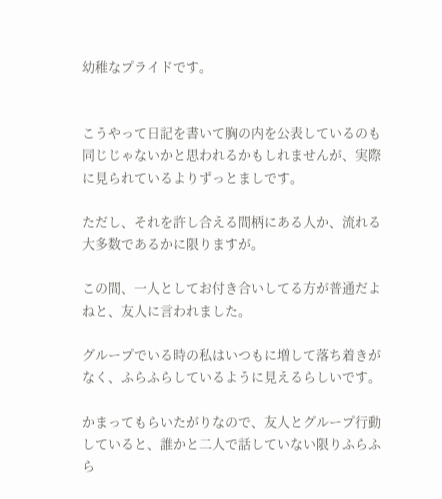幼稚なプライドです。


こうやって日記を書いて胸の内を公表しているのも同じじゃないかと思われるかもしれませんが、実際に見られているよりずっとましです。

ただし、それを許し合える間柄にある人か、流れる大多数であるかに限りますが。

この間、一人としてお付き合いしてる方が普通だよねと、友人に言われました。

グループでいる時の私はいつもに増して落ち着きがなく、ふらふらしているように見えるらしいです。

かまってもらいたがりなので、友人とグループ行動していると、誰かと二人で話していない限りふらふら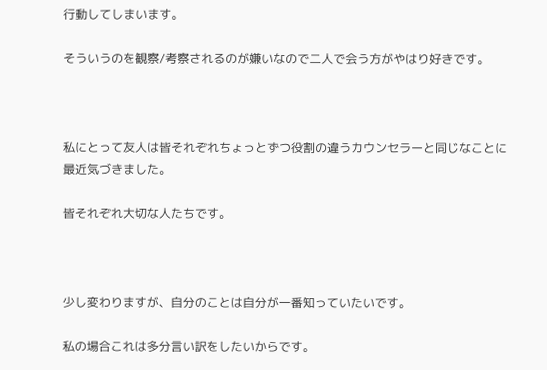行動してしまいます。

そういうのを観察/考察されるのが嫌いなので二人で会う方がやはり好きです。



私にとって友人は皆それぞれちょっとずつ役割の違うカウンセラーと同じなことに最近気づきました。

皆それぞれ大切な人たちです。



少し変わりますが、自分のことは自分が一番知っていたいです。

私の場合これは多分言い訳をしたいからです。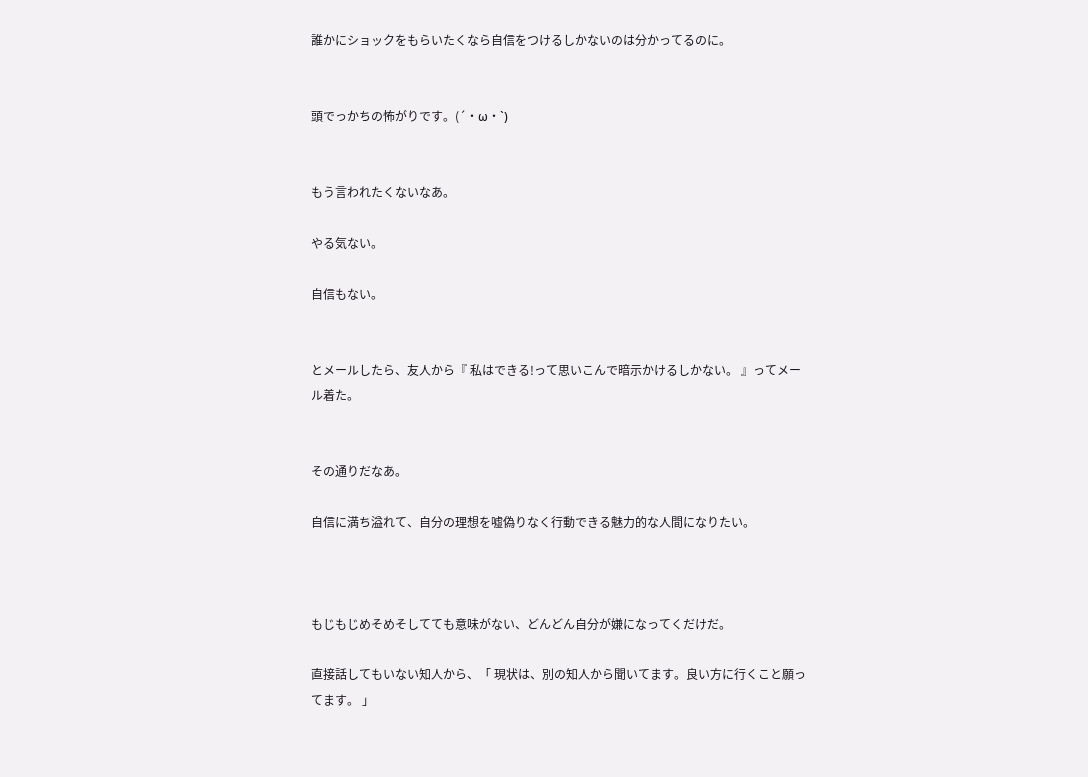誰かにショックをもらいたくなら自信をつけるしかないのは分かってるのに。


頭でっかちの怖がりです。(´・ω・`)


もう言われたくないなあ。

やる気ない。

自信もない。


とメールしたら、友人から『 私はできる!って思いこんで暗示かけるしかない。 』ってメール着た。


その通りだなあ。

自信に満ち溢れて、自分の理想を嘘偽りなく行動できる魅力的な人間になりたい。



もじもじめそめそしてても意味がない、どんどん自分が嫌になってくだけだ。

直接話してもいない知人から、「 現状は、別の知人から聞いてます。良い方に行くこと願ってます。 」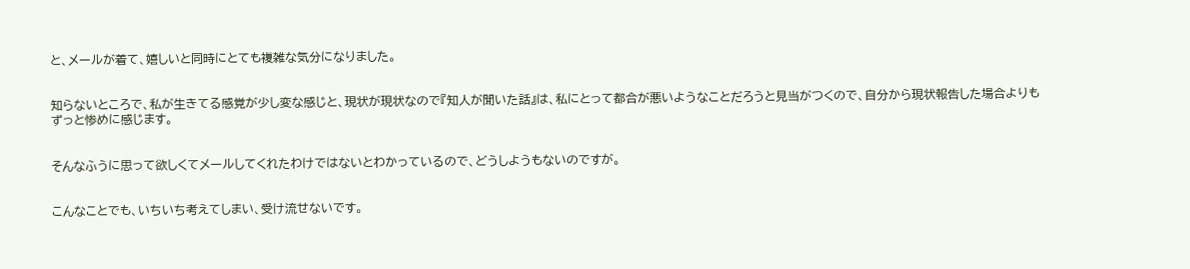と、メールが着て、嬉しいと同時にとても複雑な気分になりました。


知らないところで、私が生きてる感覚が少し変な感じと、現状が現状なので『知人が聞いた話』は、私にとって都合が悪いようなことだろうと見当がつくので、自分から現状報告した場合よりもずっと惨めに感じます。


そんなふうに思って欲しくてメールしてくれたわけではないとわかっているので、どうしようもないのですが。


こんなことでも、いちいち考えてしまい、受け流せないです。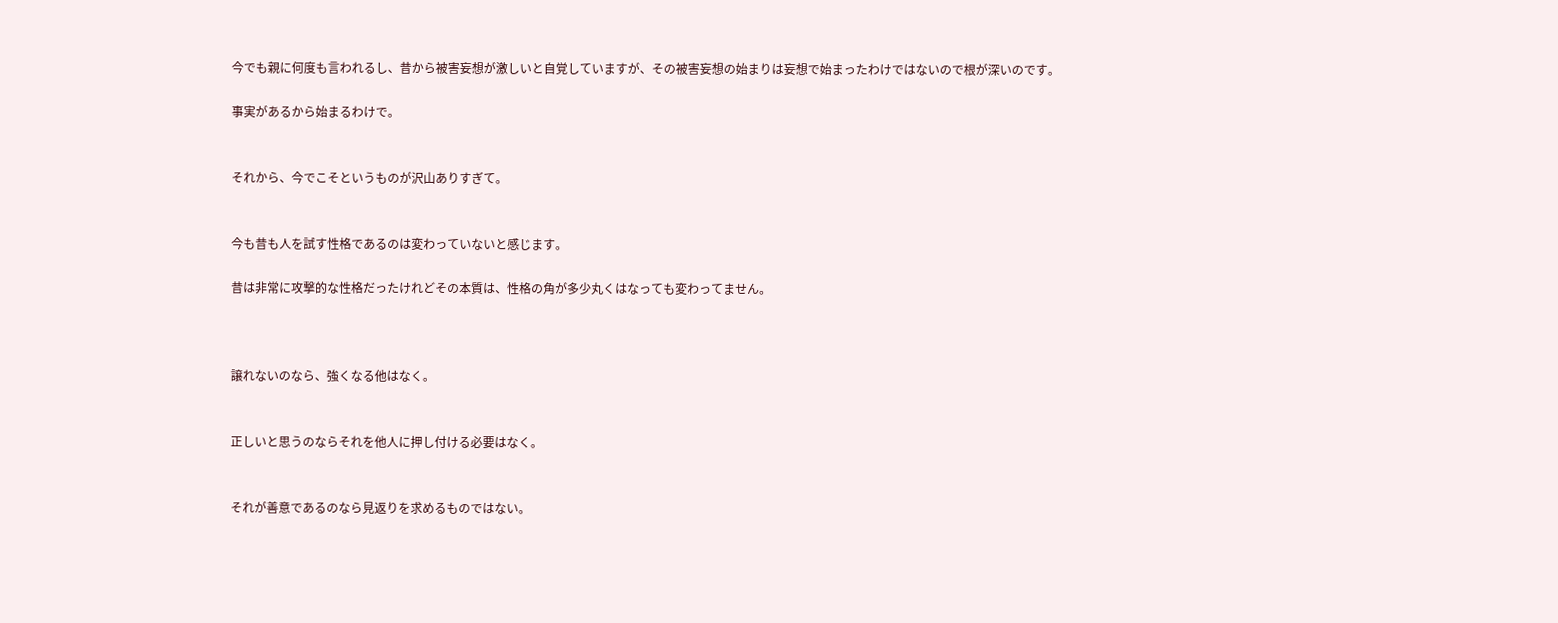今でも親に何度も言われるし、昔から被害妄想が激しいと自覚していますが、その被害妄想の始まりは妄想で始まったわけではないので根が深いのです。

事実があるから始まるわけで。


それから、今でこそというものが沢山ありすぎて。


今も昔も人を試す性格であるのは変わっていないと感じます。

昔は非常に攻撃的な性格だったけれどその本質は、性格の角が多少丸くはなっても変わってません。



譲れないのなら、強くなる他はなく。


正しいと思うのならそれを他人に押し付ける必要はなく。


それが善意であるのなら見返りを求めるものではない。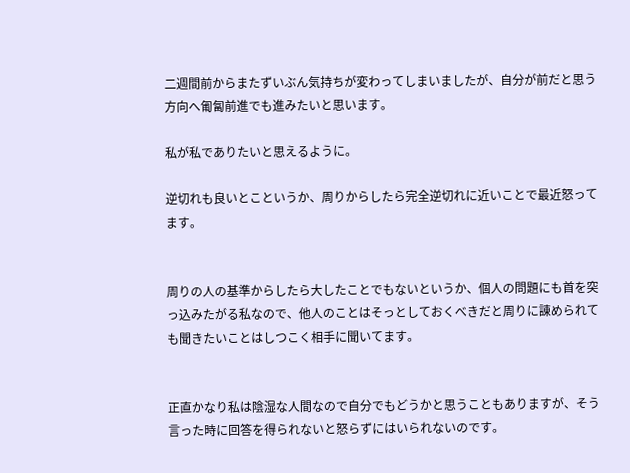二週間前からまたずいぶん気持ちが変わってしまいましたが、自分が前だと思う方向へ匍匐前進でも進みたいと思います。

私が私でありたいと思えるように。

逆切れも良いとこというか、周りからしたら完全逆切れに近いことで最近怒ってます。


周りの人の基準からしたら大したことでもないというか、個人の問題にも首を突っ込みたがる私なので、他人のことはそっとしておくべきだと周りに諌められても聞きたいことはしつこく相手に聞いてます。


正直かなり私は陰湿な人間なので自分でもどうかと思うこともありますが、そう言った時に回答を得られないと怒らずにはいられないのです。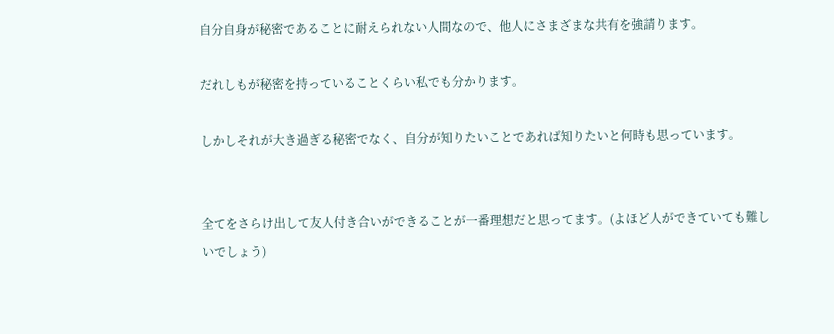自分自身が秘密であることに耐えられない人間なので、他人にさまざまな共有を強請ります。

だれしもが秘密を持っていることくらい私でも分かります。

しかしそれが大き過ぎる秘密でなく、自分が知りたいことであれば知りたいと何時も思っています。


全てをさらけ出して友人付き合いができることが一番理想だと思ってます。(よほど人ができていても難しいでしょう)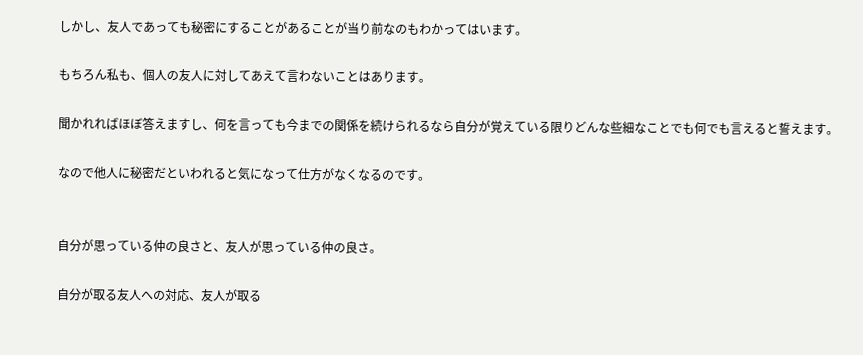しかし、友人であっても秘密にすることがあることが当り前なのもわかってはいます。

もちろん私も、個人の友人に対してあえて言わないことはあります。

聞かれればほぼ答えますし、何を言っても今までの関係を続けられるなら自分が覚えている限りどんな些細なことでも何でも言えると誓えます。

なので他人に秘密だといわれると気になって仕方がなくなるのです。


自分が思っている仲の良さと、友人が思っている仲の良さ。

自分が取る友人への対応、友人が取る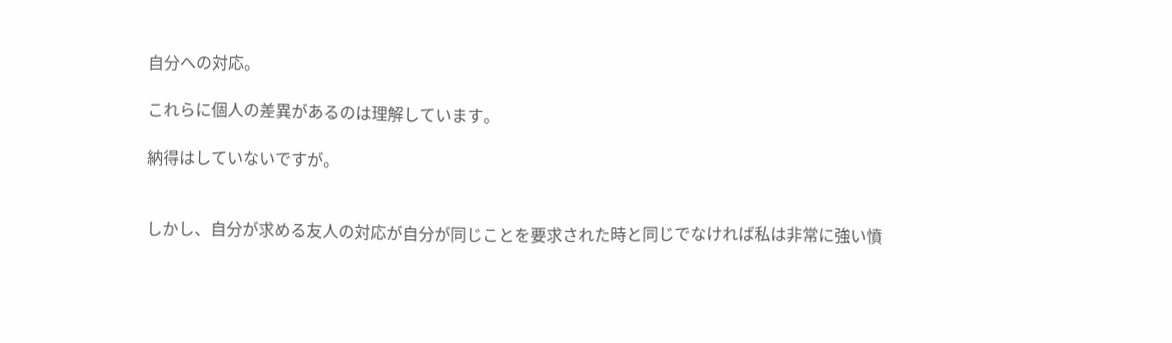自分への対応。

これらに個人の差異があるのは理解しています。

納得はしていないですが。


しかし、自分が求める友人の対応が自分が同じことを要求された時と同じでなければ私は非常に強い憤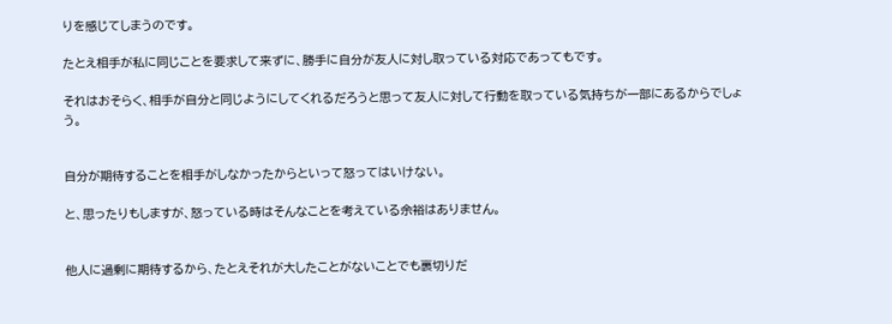りを感じてしまうのです。

たとえ相手が私に同じことを要求して来ずに、勝手に自分が友人に対し取っている対応であってもです。

それはおそらく、相手が自分と同じようにしてくれるだろうと思って友人に対して行動を取っている気持ちが一部にあるからでしょう。


自分が期待することを相手がしなかったからといって怒ってはいけない。

と、思ったりもしますが、怒っている時はそんなことを考えている余裕はありません。


他人に過剰に期待するから、たとえそれが大したことがないことでも裏切りだ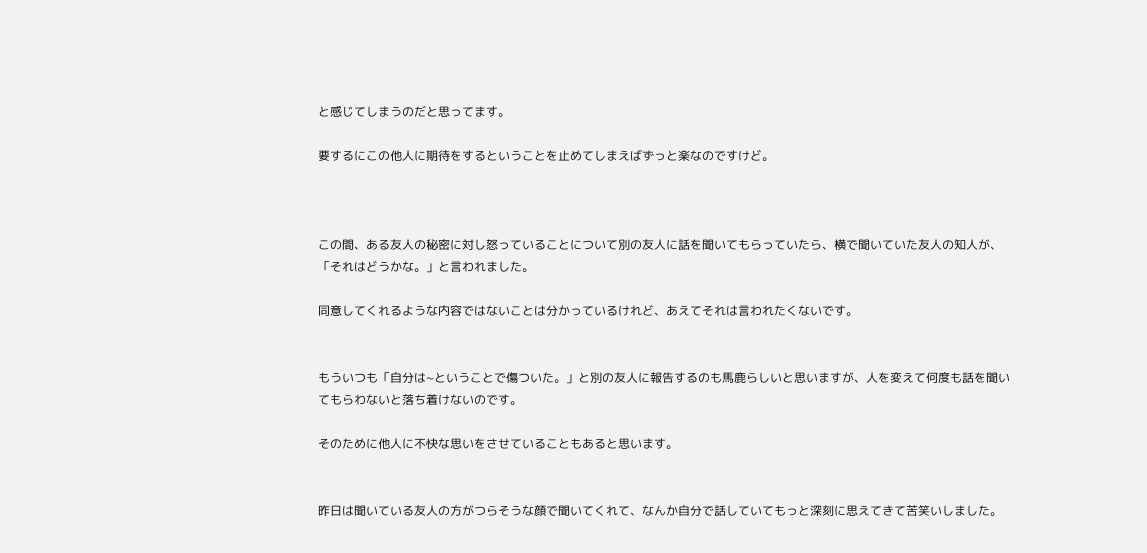と感じてしまうのだと思ってます。

要するにこの他人に期待をするということを止めてしまえばずっと楽なのですけど。



この間、ある友人の秘密に対し怒っていることについて別の友人に話を聞いてもらっていたら、横で聞いていた友人の知人が、「それはどうかな。」と言われました。

同意してくれるような内容ではないことは分かっているけれど、あえてそれは言われたくないです。


もういつも「自分は~ということで傷ついた。」と別の友人に報告するのも馬鹿らしいと思いますが、人を変えて何度も話を聞いてもらわないと落ち着けないのです。

そのために他人に不快な思いをさせていることもあると思います。


昨日は聞いている友人の方がつらそうな顔で聞いてくれて、なんか自分で話していてもっと深刻に思えてきて苦笑いしました。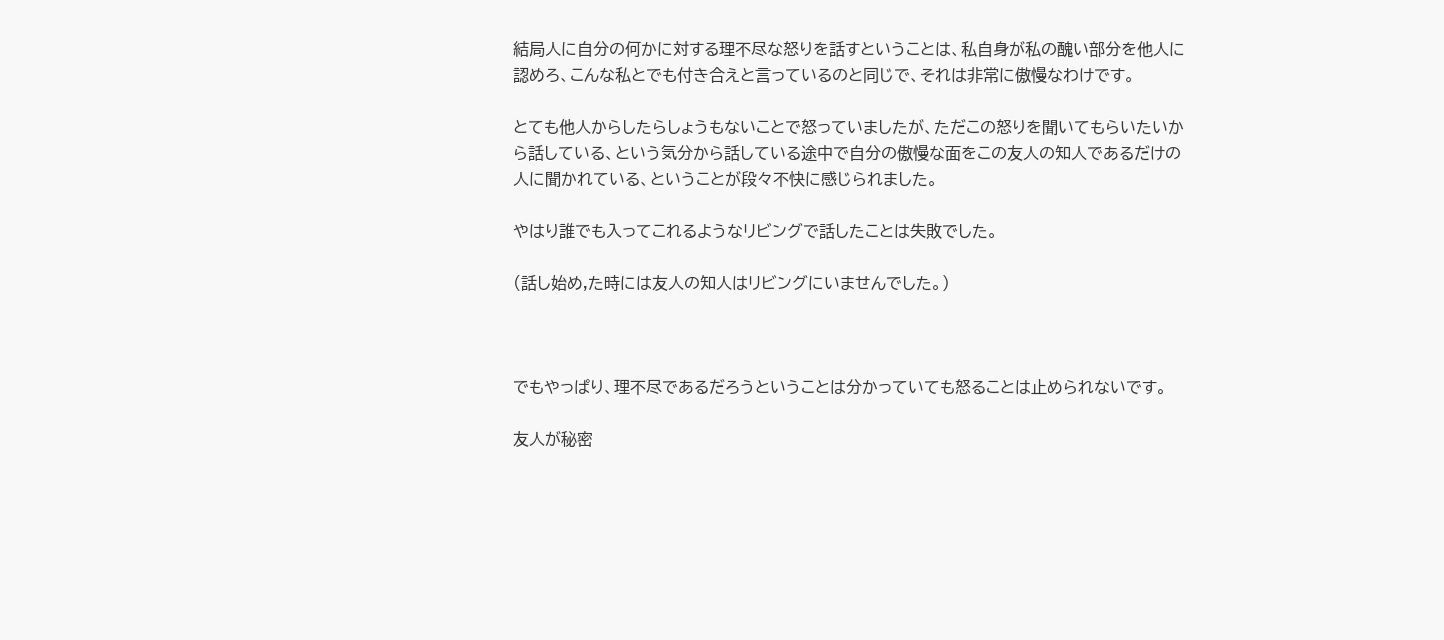結局人に自分の何かに対する理不尽な怒りを話すということは、私自身が私の醜い部分を他人に認めろ、こんな私とでも付き合えと言っているのと同じで、それは非常に傲慢なわけです。

とても他人からしたらしょうもないことで怒っていましたが、ただこの怒りを聞いてもらいたいから話している、という気分から話している途中で自分の傲慢な面をこの友人の知人であるだけの人に聞かれている、ということが段々不快に感じられました。

やはり誰でも入ってこれるようなリビングで話したことは失敗でした。

(話し始め,た時には友人の知人はリビングにいませんでした。)



でもやっぱり、理不尽であるだろうということは分かっていても怒ることは止められないです。

友人が秘密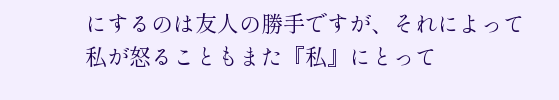にするのは友人の勝手ですが、それによって私が怒ることもまた『私』にとって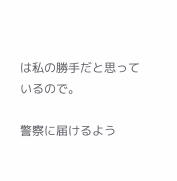は私の勝手だと思っているので。

警察に届けるよう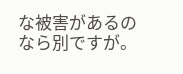な被害があるのなら別ですが。